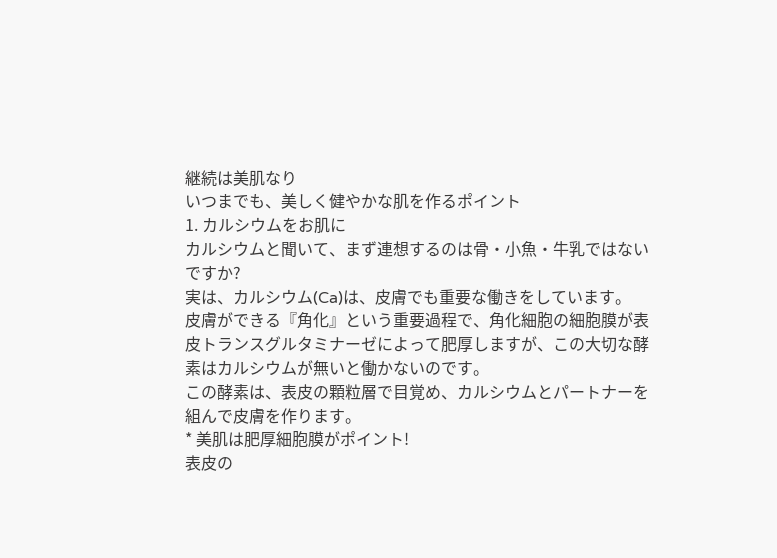継続は美肌なり
いつまでも、美しく健やかな肌を作るポイント
1. カルシウムをお肌に
カルシウムと聞いて、まず連想するのは骨・小魚・牛乳ではないですか?
実は、カルシウム(Ca)は、皮膚でも重要な働きをしています。
皮膚ができる『角化』という重要過程で、角化細胞の細胞膜が表皮トランスグルタミナーゼによって肥厚しますが、この大切な酵素はカルシウムが無いと働かないのです。
この酵素は、表皮の顆粒層で目覚め、カルシウムとパートナーを組んで皮膚を作ります。
* 美肌は肥厚細胞膜がポイント!
表皮の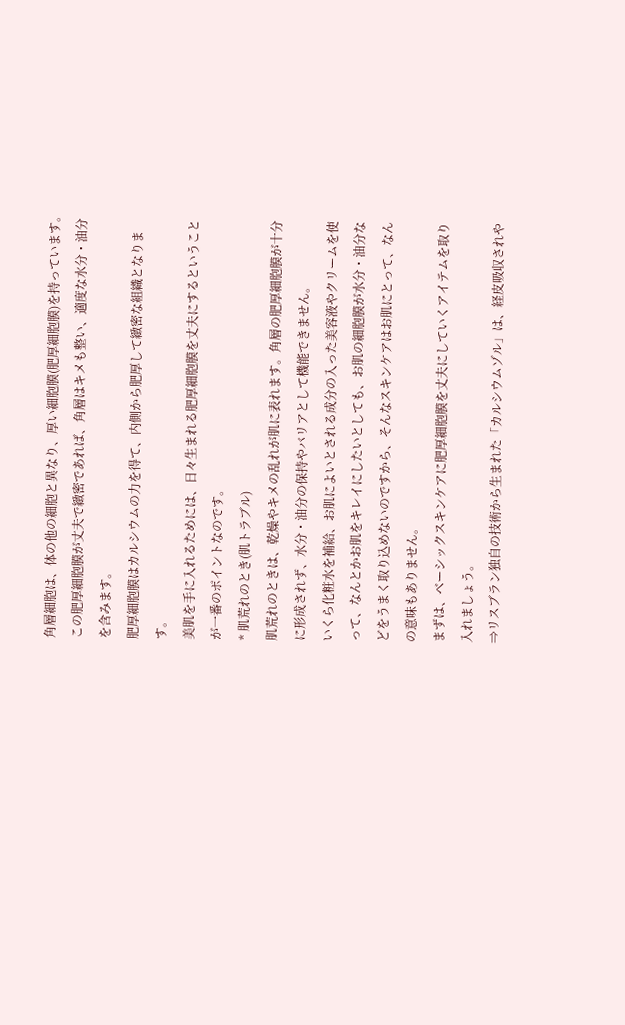角層細胞は、体の他の細胞と異なり、厚い細胞膜(肥厚細胞膜)を持っています。
この肥厚細胞膜が丈夫で緻密であれば、角層はキメも整い、適度な水分・油分を含みます。
肥厚細胞膜はカルシウムの力を得て、内側から肥厚して緻密な組織となります。
美肌を手に入れるためには、日々生まれる肥厚細胞膜を丈夫にするということが一番のポイントなのです。
* 肌荒れのとき(肌トラブル)
肌荒れのときは、乾燥やキメの乱れが肌に表れます。角層の肥厚細胞膜が十分に形成されず、水分・油分の保持やバリアとして機能できません。
いくら化粧水を補給、お肌によいとされる成分の入った美容液やクリームを使って、なんとかお肌をキレイにしたいとしても、お肌の細胞膜が水分・油分などをうまく取り込めないのですから、そんなスキンケアはお肌にとって、なんの意味もありません。
まずは、ベーシックスキンケアに肥厚細胞膜を丈夫にしていくアイテムを取り入れましょう。
⇒リスブラン独自の技術から生まれた「カルシウムゾル」は、経皮吸収されや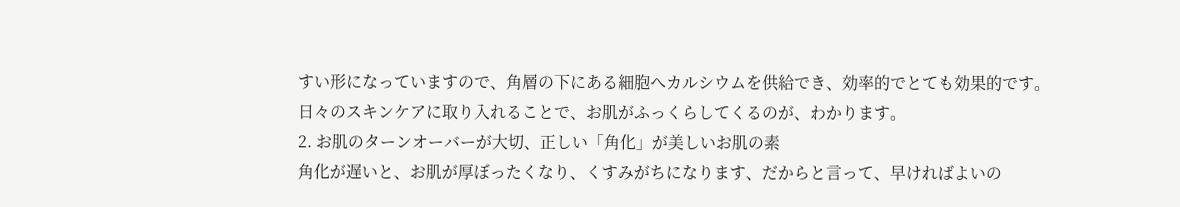すい形になっていますので、角層の下にある細胞へカルシウムを供給でき、効率的でとても効果的です。
日々のスキンケアに取り入れることで、お肌がふっくらしてくるのが、わかります。
2. お肌のターンオーバーが大切、正しい「角化」が美しいお肌の素
角化が遅いと、お肌が厚ぼったくなり、くすみがちになります、だからと言って、早ければよいの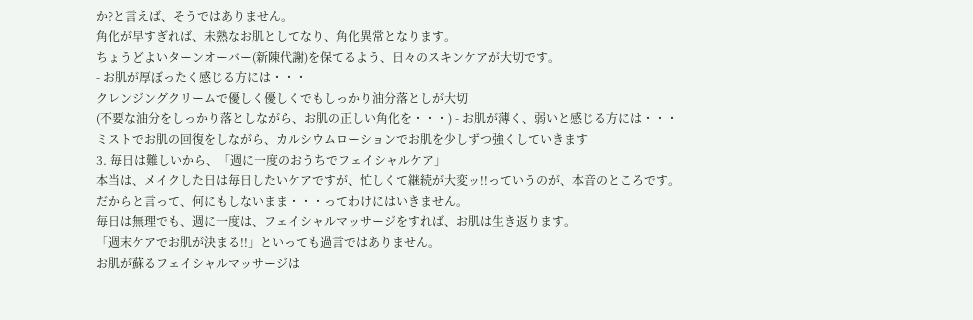か?と言えば、そうではありません。
角化が早すぎれば、未熟なお肌としてなり、角化異常となります。
ちょうどよいターンオーバー(新陳代謝)を保てるよう、日々のスキンケアが大切です。
- お肌が厚ぼったく感じる方には・・・
クレンジングクリームで優しく優しくでもしっかり油分落としが大切
(不要な油分をしっかり落としながら、お肌の正しい角化を・・・) - お肌が薄く、弱いと感じる方には・・・
ミストでお肌の回復をしながら、カルシウムローションでお肌を少しずつ強くしていきます
3. 毎日は難しいから、「週に一度のおうちでフェイシャルケア」
本当は、メイクした日は毎日したいケアですが、忙しくて継続が大変ッ!!っていうのが、本音のところです。
だからと言って、何にもしないまま・・・ってわけにはいきません。
毎日は無理でも、週に一度は、フェイシャルマッサージをすれば、お肌は生き返ります。
「週末ケアでお肌が決まる!!」といっても過言ではありません。
お肌が蘇るフェイシャルマッサージは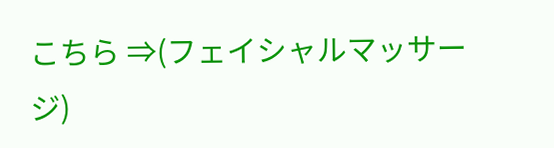こちら ⇒(フェイシャルマッサージ)